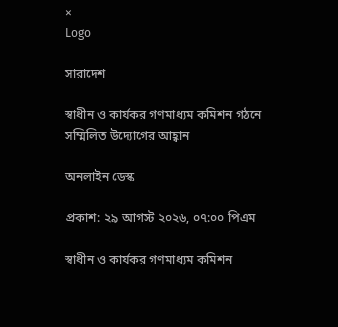×
Logo

সারাদেশ

স্বাধীন ও কার্যকর গণমাধ্যম কমিশন গঠনে সম্মিলিত উদ্যোগের আহ্বান

অনলাইন ডেস্ক

প্রকাশ: ২৯ আগস্ট ২০২৬, ০৭:০০ পিএম

স্বাধীন ও কার্যকর গণমাধ্যম কমিশন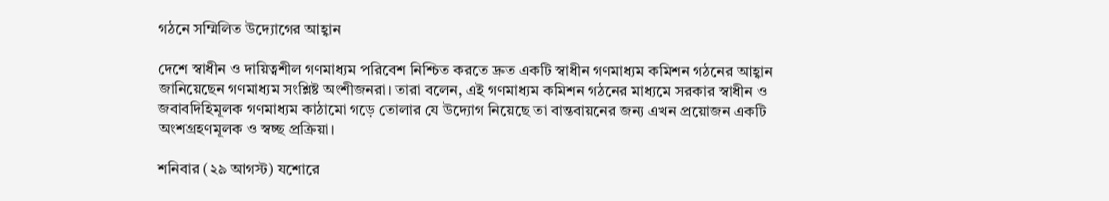গঠনে সম্মিলিত উদ্যোগের আহ্বান

দেশে স্বাধীন ও দায়িত্বশীল গণমাধ্যম পরিবেশ নিশ্চিত করতে দ্রুত একটি স্বাধীন গণমাধ্যম কমিশন গঠনের আহ্বান জানিয়েছেন গণমাধ্যম সংশ্লিষ্ট অংশীজনরা। তারা বলেন, এই গণমাধ্যম কমিশন গঠনের মাধ্যমে সরকার স্বাধীন ও জবাবদিহিমূলক গণমাধ্যম কাঠামো গড়ে তোলার যে উদ্যোগ নিয়েছে তা বান্তবায়নের জন্য এখন প্রয়োজন একটি অংশগ্রহণমূলক ও স্বচ্ছ প্রক্রিয়া।

শনিবার (২৯ আগস্ট) যশোরে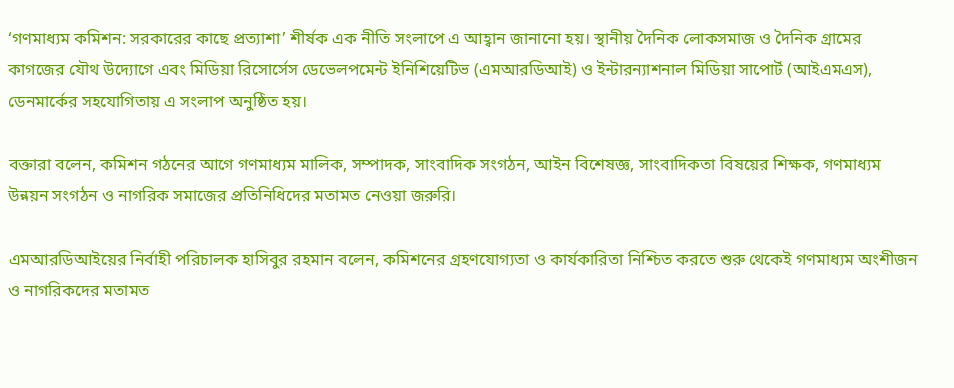‘গণমাধ্যম কমিশন: সরকারের কাছে প্রত্যাশা’ শীর্ষক এক নীতি সংলাপে এ আহ্বান জানানো হয়। স্থানীয় দৈনিক লোকসমাজ ও দৈনিক গ্রামের কাগজের যৌথ উদ্যোগে এবং মিডিয়া রিসোর্সেস ডেভেলপমেন্ট ইনিশিয়েটিভ (এমআরডিআই) ও ইন্টারন্যাশনাল মিডিয়া সাপোর্ট (আইএমএস), ডেনমার্কের সহযোগিতায় এ সংলাপ অনুষ্ঠিত হয়।

বক্তারা বলেন, কমিশন গঠনের আগে গণমাধ্যম মালিক, সম্পাদক, সাংবাদিক সংগঠন, আইন বিশেষজ্ঞ, সাংবাদিকতা বিষয়ের শিক্ষক, গণমাধ্যম উন্নয়ন সংগঠন ও নাগরিক সমাজের প্রতিনিধিদের মতামত নেওয়া জরুরি।

এমআরডিআইয়ের নির্বাহী পরিচালক হাসিবুর রহমান বলেন, কমিশনের গ্রহণযোগ্যতা ও কার্যকারিতা নিশ্চিত করতে শুরু থেকেই গণমাধ্যম অংশীজন ও নাগরিকদের মতামত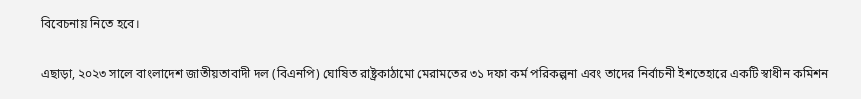বিবেচনায় নিতে হবে।

এছাড়া, ২০২৩ সালে বাংলাদেশ জাতীয়তাবাদী দল (বিএনপি) ঘোষিত রাষ্ট্রকাঠামো মেরামতের ৩১ দফা কর্ম পরিকল্পনা এবং তাদের নির্বাচনী ইশতেহারে একটি স্বাধীন কমিশন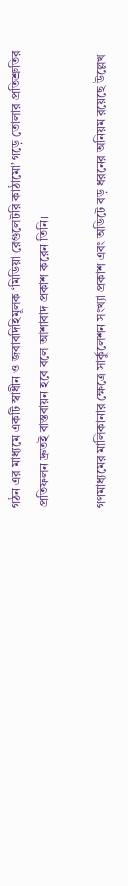গঠন এর মাধ্যমে একটি স্বাধীন ও জবাবদিহিমূলক ‘মিডিয়া রেগুলেটরি কাঠামো’ গড়ে তোলার প্রতিশ্রুতির প্রতিফলন দ্রুতই বাস্তবায়ন হবে বলে আশাবাদ প্রকাশ করেন তিনি।

গণমাধ্যমের মালিকানার ক্ষেত্রে সার্কুলেশন সংখ্যা প্রকাশ এবং অডিটে বড় ধরনের অনিয়ম রয়েছে উল্লেখ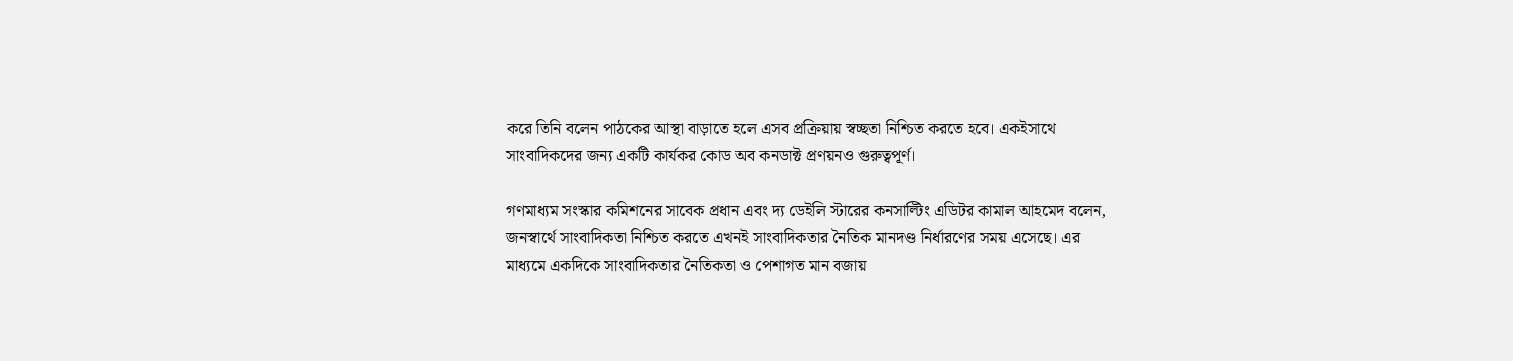করে তিনি বলেন পাঠকের আস্থা বাড়াতে হলে এসব প্রক্রিয়ায় স্বচ্ছতা নিশ্চিত করতে হবে। একইসাথে সাংবাদিকদের জন্য একটি কার্যকর কোড অব কনডাক্ট প্রণয়নও গুরুত্বপূর্ণ।

গণমাধ্যম সংস্কার কমিশনের সাবেক প্রধান এবং দ্য ডেইলি স্টারের কনসাল্টিং এডিটর কামাল আহমেদ বলেন, জনস্বার্থে সাংবাদিকতা নিশ্চিত করতে এখনই সাংবাদিকতার নৈতিক মানদণ্ড নির্ধারণের সময় এসেছে। এর মাধ্যমে একদিকে সাংবাদিকতার নৈতিকতা ও পেশাগত মান বজায়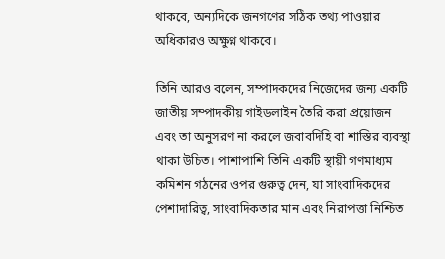থাকবে, অন্যদিকে জনগণের সঠিক তথ্য পাওয়ার অধিকারও অক্ষুণ্ন থাকবে।

তিনি আরও বলেন, সম্পাদকদের নিজেদের জন্য একটি জাতীয় সম্পাদকীয় গাইডলাইন তৈরি করা প্রয়োজন এবং তা অনুসরণ না করলে জবাবদিহি বা শাস্তির ব্যবস্থা থাকা উচিত। পাশাপাশি তিনি একটি স্থায়ী গণমাধ্যম কমিশন গঠনের ওপর গুরুত্ব দেন, যা সাংবাদিকদের পেশাদারিত্ব, সাংবাদিকতার মান এবং নিরাপত্তা নিশ্চিত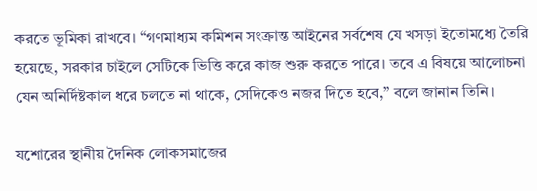করতে ভূমিকা রাখবে। “গণমাধ্যম কমিশন সংক্রান্ত আইনের সর্বশেষ যে খসড়া ইতোমধ্যে তৈরি হয়েছে, সরকার চাইলে সেটিকে ভিত্তি করে কাজ শুরু করতে পারে। তবে এ বিষয়ে আলোচনা যেন অনির্দিষ্টকাল ধরে চলতে না থাকে, সেদিকেও নজর দিতে হবে,” বলে জানান তিনি।

যশোরের স্থানীয় দৈনিক লোকসমাজের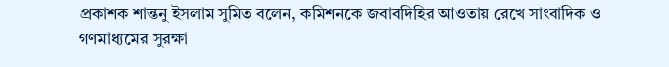প্রকাশক শান্তনু ইসলাম সুমিত বলেন, কমিশনকে জবাবদিহির আওতায় রেখে সাংবাদিক ও গণমাধ্যমের সুরক্ষা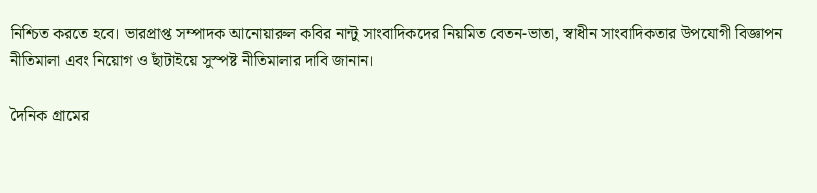নিশ্চিত করতে হবে। ভারপ্রাপ্ত সম্পাদক আনোয়ারুল কবির নান্টু সাংবাদিকদের নিয়মিত বেতন-ভাতা, স্বাধীন সাংবাদিকতার উপযোগী বিজ্ঞাপন নীতিমালা এবং নিয়োগ ও ছাঁটাইয়ে সুস্পষ্ট নীতিমালার দাবি জানান।

দৈনিক গ্রামের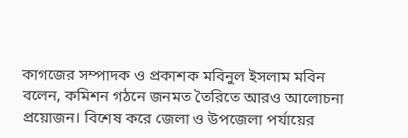কাগজের সম্পাদক ও প্রকাশক মবিনুল ইসলাম মবিন বলেন, কমিশন গঠনে জনমত তৈরিতে আরও আলোচনা প্রয়োজন। বিশেষ করে জেলা ও উপজেলা পর্যায়ের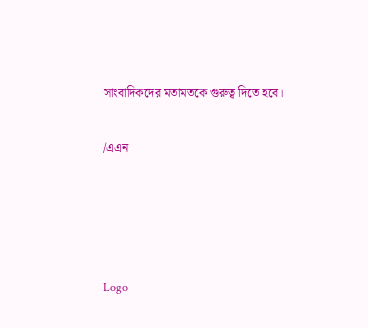সাংবাদিকদের মতামতকে গুরুত্ব দিতে হবে।

/এএন




Logo